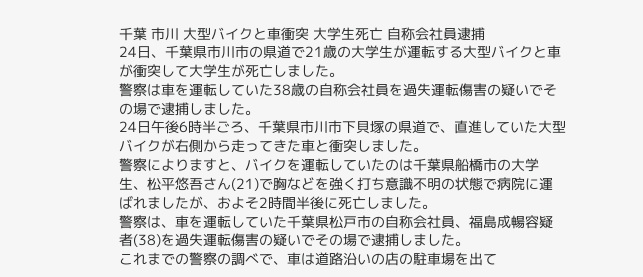千葉 市川 大型バイクと車衝突 大学生死亡 自称会社員逮捕
24日、千葉県市川市の県道で21歳の大学生が運転する大型バイクと車が衝突して大学生が死亡しました。
警察は車を運転していた38歳の自称会社員を過失運転傷害の疑いでその場で逮捕しました。
24日午後6時半ごろ、千葉県市川市下貝塚の県道で、直進していた大型バイクが右側から走ってきた車と衝突しました。
警察によりますと、バイクを運転していたのは千葉県船橋市の大学生、松平悠吾さん(21)で胸などを強く打ち意識不明の状態で病院に運ばれましたが、およそ2時間半後に死亡しました。
警察は、車を運転していた千葉県松戸市の自称会社員、福島成暢容疑者(38)を過失運転傷害の疑いでその場で逮捕しました。
これまでの警察の調べで、車は道路沿いの店の駐車場を出て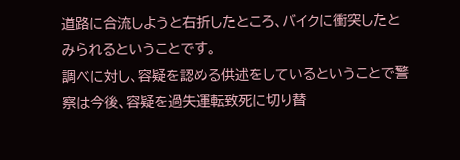道路に合流しようと右折したところ、バイクに衝突したとみられるということです。
調べに対し、容疑を認める供述をしているということで警察は今後、容疑を過失運転致死に切り替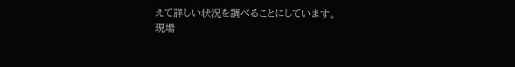えて詳しい状況を調べることにしています。
現場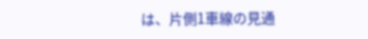は、片側1車線の見通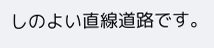しのよい直線道路です。